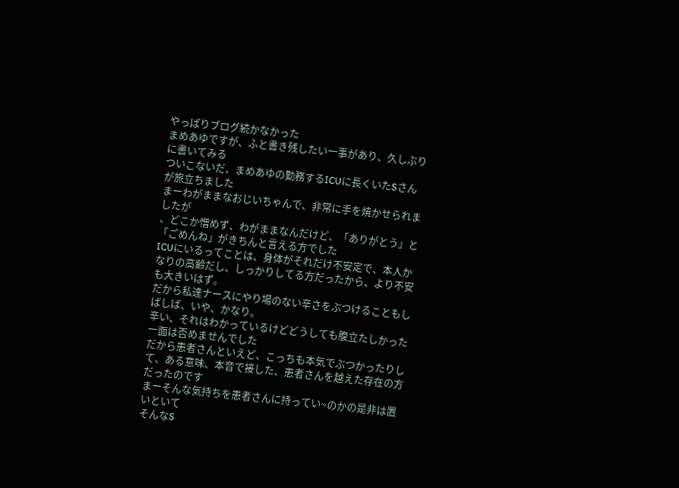やっぱりブログ続かなかった
まめあゆですが、ふと書き残したい一事があり、久しぶりに書いてみる
ついこないだ、まめあゆの勤務するICUに長くいたSさんが旅立ちました
まーわがままなおじいちゃんで、非常に手を焼かせられましたが
、どこか憎めず、わがままなんだけど、「ありがとう」と「ごめんね」がきちんと言える方でした
ICUにいるってことは、身体がそれだけ不安定で、本人かなりの高齢だし、しっかりしてる方だったから、より不安も大きいはず。
だから私達ナースにやり場のない辛さをぶつけることもしばしば、いや、かなり。
辛い、それはわかっているけどどうしても腹立たしかった一面は否めませんでした
だから患者さんといえど、こっちも本気でぶつかったりして、ある意味、本音で接した、患者さんを越えた存在の方だったのです
まーそんな気持ちを患者さんに持ってい~のかの是非は置いといて
そんなS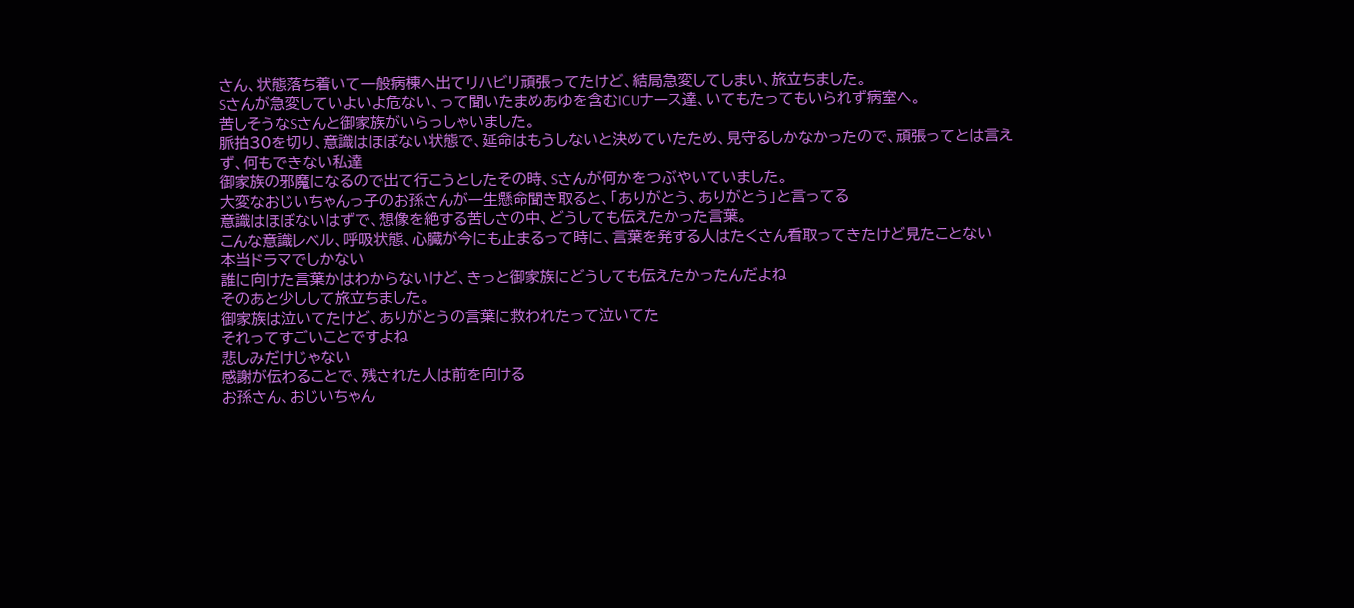さん、状態落ち着いて一般病棟へ出てリハビリ頑張ってたけど、結局急変してしまい、旅立ちました。
Sさんが急変していよいよ危ない、って聞いたまめあゆを含むICUナース達、いてもたってもいられず病室へ。
苦しそうなSさんと御家族がいらっしゃいました。
脈拍30を切り、意識はほぼない状態で、延命はもうしないと決めていたため、見守るしかなかったので、頑張ってとは言えず、何もできない私達
御家族の邪魔になるので出て行こうとしたその時、Sさんが何かをつぶやいていました。
大変なおじいちゃんっ子のお孫さんが一生懸命聞き取ると、「ありがとう、ありがとう」と言ってる
意識はほぼないはずで、想像を絶する苦しさの中、どうしても伝えたかった言葉。
こんな意識レベル、呼吸状態、心臓が今にも止まるって時に、言葉を発する人はたくさん看取ってきたけど見たことない
本当ドラマでしかない
誰に向けた言葉かはわからないけど、きっと御家族にどうしても伝えたかったんだよね
そのあと少しして旅立ちました。
御家族は泣いてたけど、ありがとうの言葉に救われたって泣いてた
それってすごいことですよね
悲しみだけじゃない
感謝が伝わることで、残された人は前を向ける
お孫さん、おじいちゃん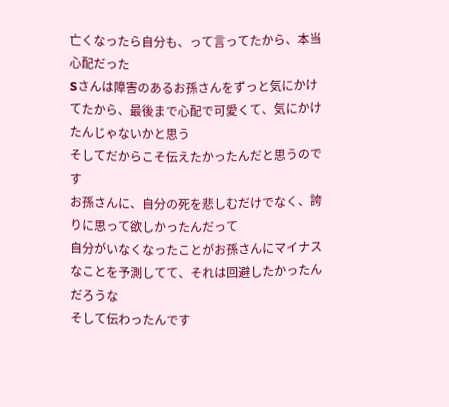亡くなったら自分も、って言ってたから、本当心配だった
Sさんは障害のあるお孫さんをずっと気にかけてたから、最後まで心配で可愛くて、気にかけたんじゃないかと思う
そしてだからこそ伝えたかったんだと思うのです
お孫さんに、自分の死を悲しむだけでなく、誇りに思って欲しかったんだって
自分がいなくなったことがお孫さんにマイナスなことを予測してて、それは回避したかったんだろうな
そして伝わったんです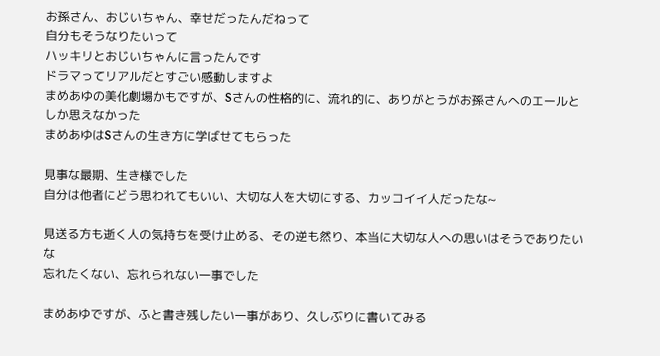お孫さん、おじいちゃん、幸せだったんだねって
自分もそうなりたいって
ハッキリとおじいちゃんに言ったんです
ドラマってリアルだとすごい感動しますよ
まめあゆの美化劇場かもですが、Sさんの性格的に、流れ的に、ありがとうがお孫さんへのエールとしか思えなかった
まめあゆはSさんの生き方に学ばせてもらった

見事な最期、生き様でした
自分は他者にどう思われてもいい、大切な人を大切にする、カッコイイ人だったな~

見送る方も逝く人の気持ちを受け止める、その逆も然り、本当に大切な人への思いはそうでありたいな
忘れたくない、忘れられない一事でした

まめあゆですが、ふと書き残したい一事があり、久しぶりに書いてみる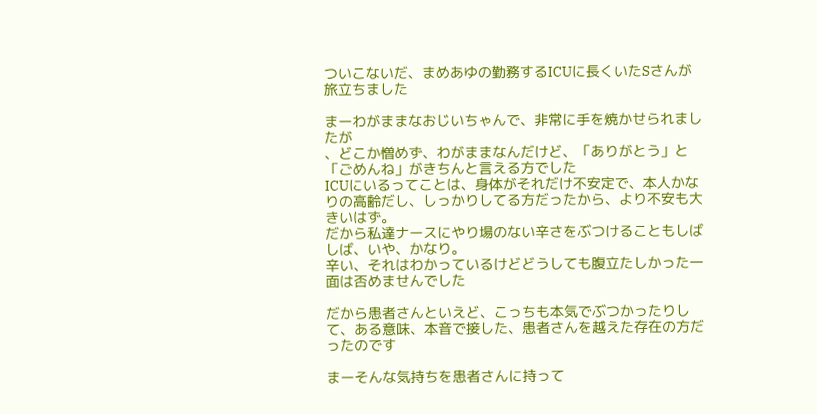ついこないだ、まめあゆの勤務するICUに長くいたSさんが旅立ちました

まーわがままなおじいちゃんで、非常に手を焼かせられましたが
、どこか憎めず、わがままなんだけど、「ありがとう」と「ごめんね」がきちんと言える方でした
ICUにいるってことは、身体がそれだけ不安定で、本人かなりの高齢だし、しっかりしてる方だったから、より不安も大きいはず。
だから私達ナースにやり場のない辛さをぶつけることもしばしば、いや、かなり。
辛い、それはわかっているけどどうしても腹立たしかった一面は否めませんでした

だから患者さんといえど、こっちも本気でぶつかったりして、ある意味、本音で接した、患者さんを越えた存在の方だったのです

まーそんな気持ちを患者さんに持って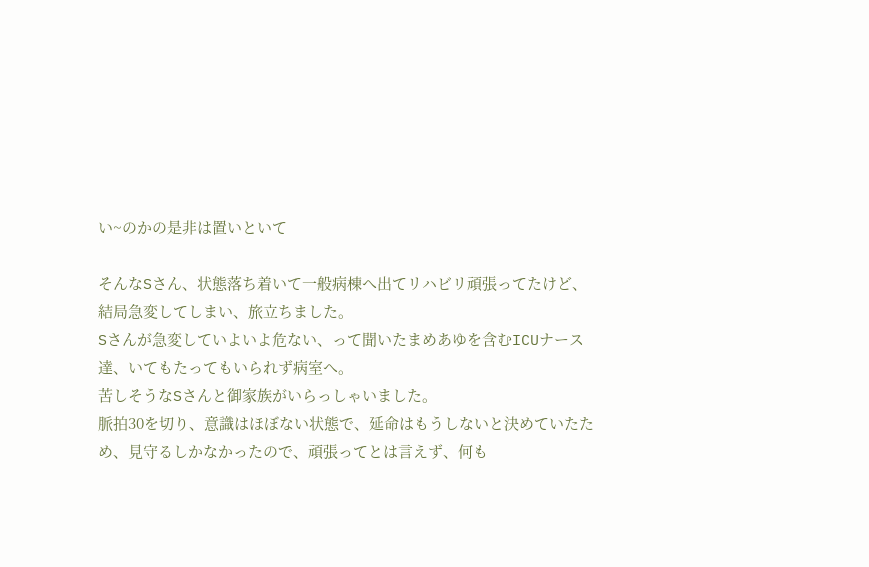い~のかの是非は置いといて

そんなSさん、状態落ち着いて一般病棟へ出てリハビリ頑張ってたけど、結局急変してしまい、旅立ちました。
Sさんが急変していよいよ危ない、って聞いたまめあゆを含むICUナース達、いてもたってもいられず病室へ。
苦しそうなSさんと御家族がいらっしゃいました。
脈拍30を切り、意識はほぼない状態で、延命はもうしないと決めていたため、見守るしかなかったので、頑張ってとは言えず、何も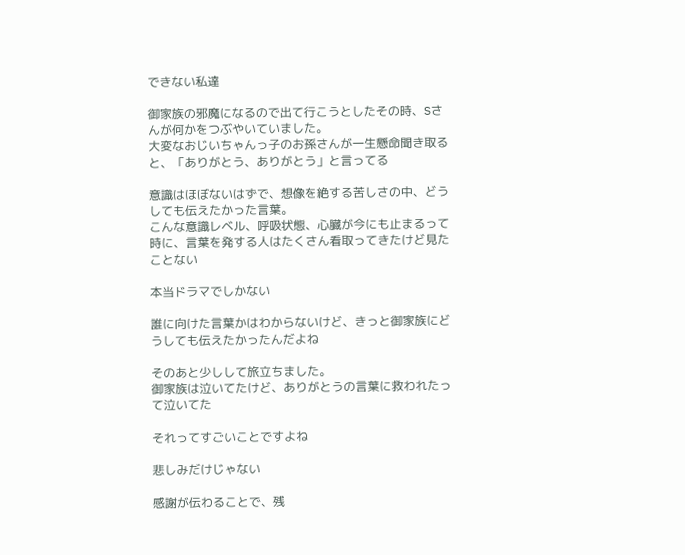できない私達

御家族の邪魔になるので出て行こうとしたその時、Sさんが何かをつぶやいていました。
大変なおじいちゃんっ子のお孫さんが一生懸命聞き取ると、「ありがとう、ありがとう」と言ってる

意識はほぼないはずで、想像を絶する苦しさの中、どうしても伝えたかった言葉。
こんな意識レベル、呼吸状態、心臓が今にも止まるって時に、言葉を発する人はたくさん看取ってきたけど見たことない

本当ドラマでしかない

誰に向けた言葉かはわからないけど、きっと御家族にどうしても伝えたかったんだよね

そのあと少しして旅立ちました。
御家族は泣いてたけど、ありがとうの言葉に救われたって泣いてた

それってすごいことですよね

悲しみだけじゃない

感謝が伝わることで、残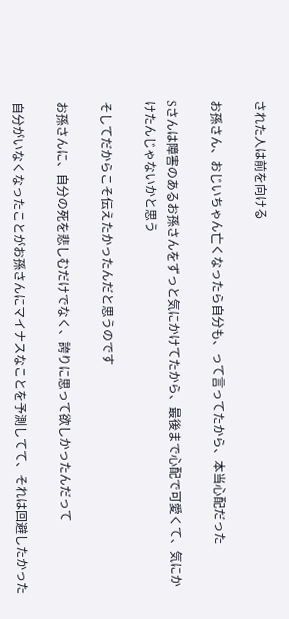された人は前を向ける

お孫さん、おじいちゃん亡くなったら自分も、って言ってたから、本当心配だった

Sさんは障害のあるお孫さんをずっと気にかけてたから、最後まで心配で可愛くて、気にかけたんじゃないかと思う

そしてだからこそ伝えたかったんだと思うのです

お孫さんに、自分の死を悲しむだけでなく、誇りに思って欲しかったんだって

自分がいなくなったことがお孫さんにマイナスなことを予測してて、それは回避したかった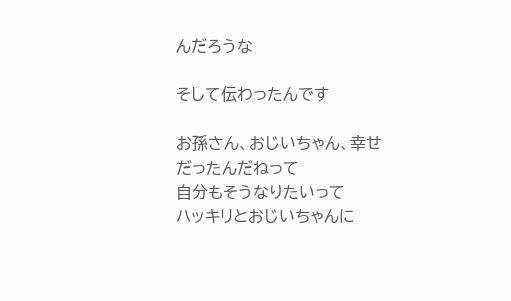んだろうな

そして伝わったんです

お孫さん、おじいちゃん、幸せだったんだねって
自分もそうなりたいって
ハッキリとおじいちゃんに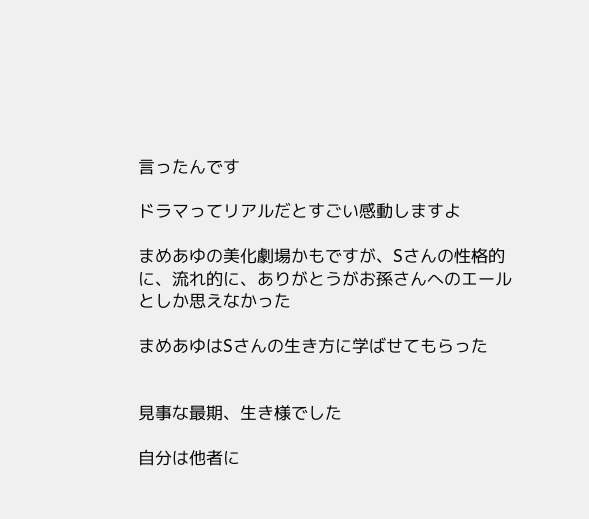言ったんです

ドラマってリアルだとすごい感動しますよ

まめあゆの美化劇場かもですが、Sさんの性格的に、流れ的に、ありがとうがお孫さんへのエールとしか思えなかった

まめあゆはSさんの生き方に学ばせてもらった


見事な最期、生き様でした

自分は他者に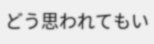どう思われてもい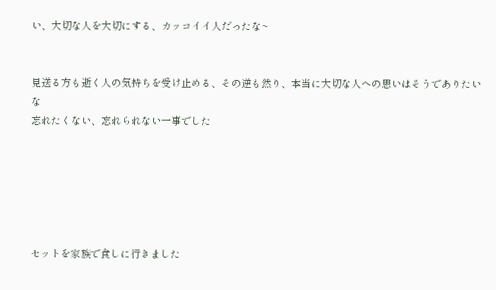い、大切な人を大切にする、カッコイイ人だったな~


見送る方も逝く人の気持ちを受け止める、その逆も然り、本当に大切な人への思いはそうでありたいな
忘れたくない、忘れられない一事でした






セットを家族で食しに行きました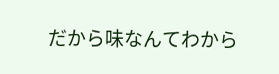だから味なんてわから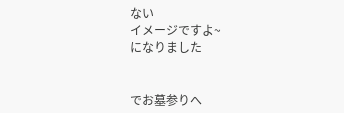ない
イメージですよ~
になりました


でお墓参りへ